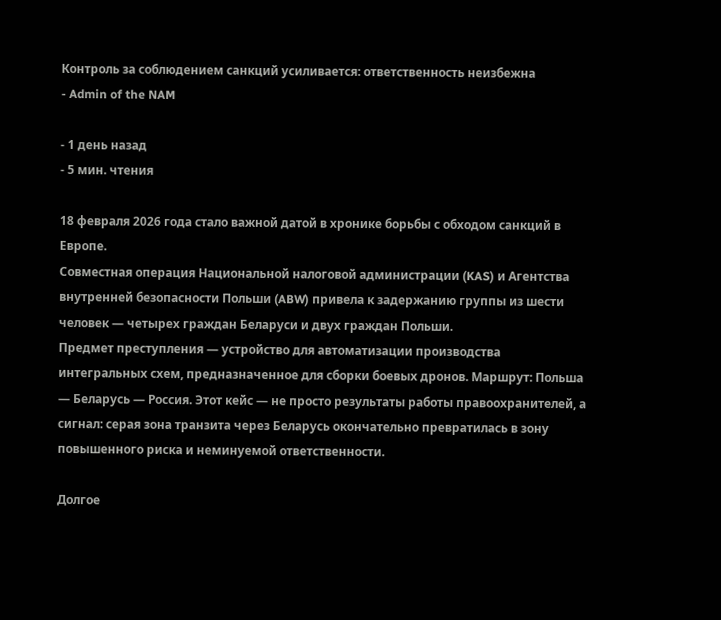Контроль за соблюдением санкций усиливается: ответственность неизбежна
- Admin of the NAM

- 1 день назад
- 5 мин. чтения

18 февраля 2026 года стало важной датой в хронике борьбы с обходом санкций в Европе.
Совместная операция Национальной налоговой администрации (KAS) и Агентства внутренней безопасности Польши (ABW) привела к задержанию группы из шести человек — четырех граждан Беларуси и двух граждан Польши.
Предмет преступления — устройство для автоматизации производства интегральных схем, предназначенное для сборки боевых дронов. Маршрут: Польша — Беларусь — Россия. Этот кейс — не просто результаты работы правоохранителей, а сигнал: серая зона транзита через Беларусь окончательно превратилась в зону повышенного риска и неминуемой ответственности.

Долгое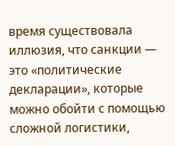время существовала иллюзия, что санкции — это «политические декларации», которые можно обойти с помощью сложной логистики,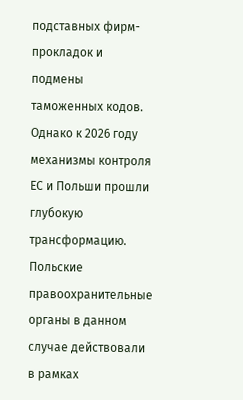подставных фирм-прокладок и подмены таможенных кодов. Однако к 2026 году механизмы контроля ЕС и Польши прошли глубокую трансформацию.
Польские правоохранительные органы в данном случае действовали в рамках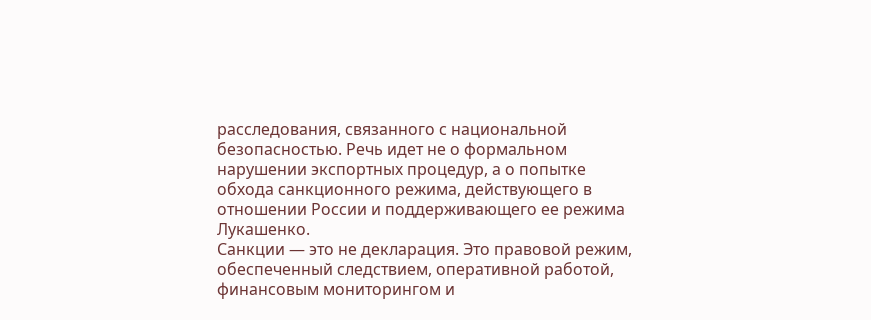расследования, связанного с национальной безопасностью. Речь идет не о формальном нарушении экспортных процедур, а о попытке обхода санкционного режима, действующего в отношении России и поддерживающего ее режима Лукашенко.
Санкции — это не декларация. Это правовой режим, обеспеченный следствием, оперативной работой, финансовым мониторингом и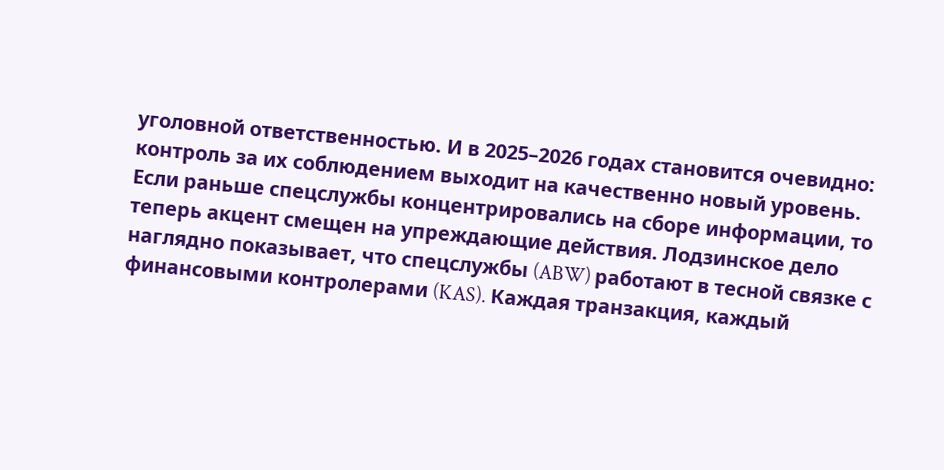уголовной ответственностью. И в 2025–2026 годах становится очевидно: контроль за их соблюдением выходит на качественно новый уровень.
Если раньше спецслужбы концентрировались на сборе информации, то теперь акцент смещен на упреждающие действия. Лодзинское дело наглядно показывает, что спецслужбы (ABW) работают в тесной связке с финансовыми контролерами (KAS). Каждая транзакция, каждый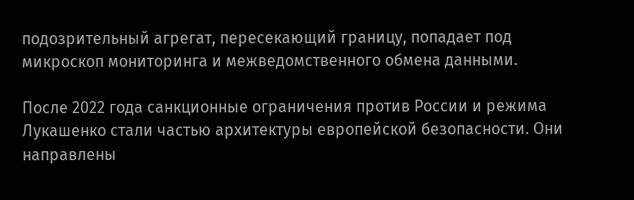подозрительный агрегат, пересекающий границу, попадает под микроскоп мониторинга и межведомственного обмена данными.

После 2022 года санкционные ограничения против России и режима Лукашенко стали частью архитектуры европейской безопасности. Они направлены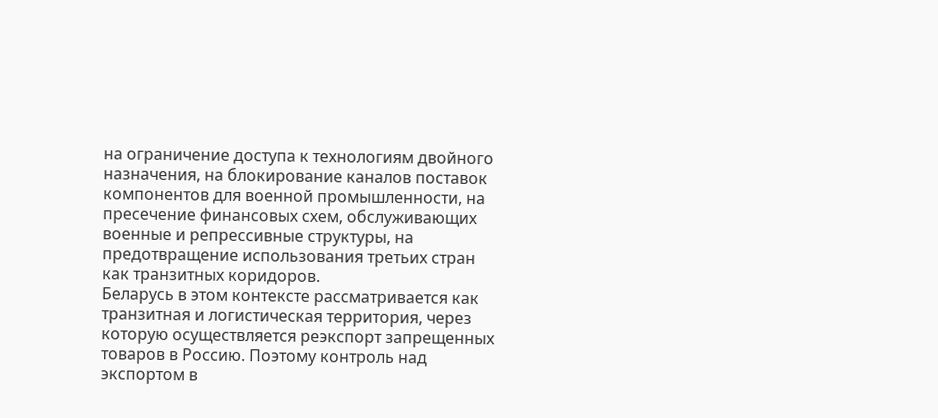на ограничение доступа к технологиям двойного назначения, на блокирование каналов поставок компонентов для военной промышленности, на пресечение финансовых схем, обслуживающих военные и репрессивные структуры, на предотвращение использования третьих стран как транзитных коридоров.
Беларусь в этом контексте рассматривается как транзитная и логистическая территория, через которую осуществляется реэкспорт запрещенных товаров в Россию. Поэтому контроль над экспортом в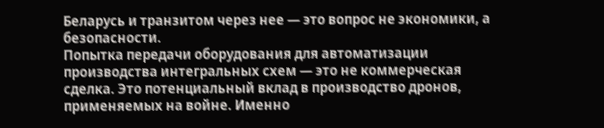Беларусь и транзитом через нее — это вопрос не экономики, а безопасности.
Попытка передачи оборудования для автоматизации производства интегральных схем — это не коммерческая сделка. Это потенциальный вклад в производство дронов, применяемых на войне. Именно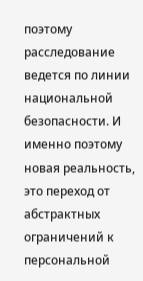поэтому расследование ведется по линии национальной безопасности. И именно поэтому новая реальность, это переход от абстрактных ограничений к персональной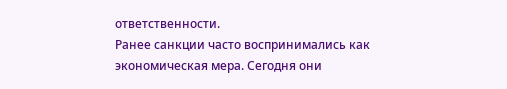ответственности.
Ранее санкции часто воспринимались как экономическая мера. Сегодня они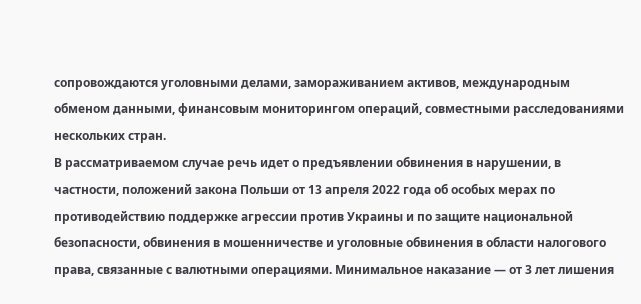сопровождаются уголовными делами, замораживанием активов, международным обменом данными, финансовым мониторингом операций, совместными расследованиями нескольких стран.
В рассматриваемом случае речь идет о предъявлении обвинения в нарушении, в частности, положений закона Польши от 13 апреля 2022 года об особых мерах по противодействию поддержке агрессии против Украины и по защите национальной безопасности, обвинения в мошенничестве и уголовные обвинения в области налогового права, связанные с валютными операциями. Минимальное наказание — от 3 лет лишения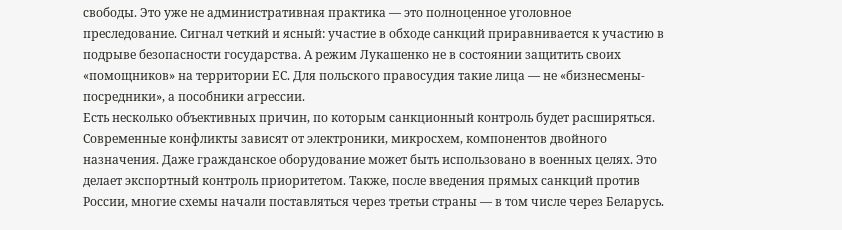свободы. Это уже не административная практика — это полноценное уголовное преследование. Сигнал четкий и ясный: участие в обходе санкций приравнивается к участию в подрыве безопасности государства. А режим Лукашенко не в состоянии защитить своих «помощников» на территории ЕС. Для польского правосудия такие лица — не «бизнесмены-посредники», а пособники агрессии.
Есть несколько объективных причин, по которым санкционный контроль будет расширяться. Современные конфликты зависят от электроники, микросхем, компонентов двойного назначения. Даже гражданское оборудование может быть использовано в военных целях. Это делает экспортный контроль приоритетом. Также, после введения прямых санкций против России, многие схемы начали поставляться через третьи страны — в том числе через Беларусь.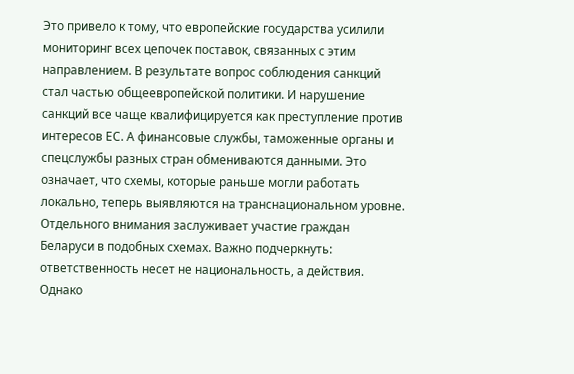Это привело к тому, что европейские государства усилили мониторинг всех цепочек поставок, связанных с этим направлением. В результате вопрос соблюдения санкций стал частью общеевропейской политики. И нарушение санкций все чаще квалифицируется как преступление против интересов ЕС. А финансовые службы, таможенные органы и спецслужбы разных стран обмениваются данными. Это означает, что схемы, которые раньше могли работать локально, теперь выявляются на транснациональном уровне.
Отдельного внимания заслуживает участие граждан Беларуси в подобных схемах. Важно подчеркнуть: ответственность несет не национальность, а действия. Однако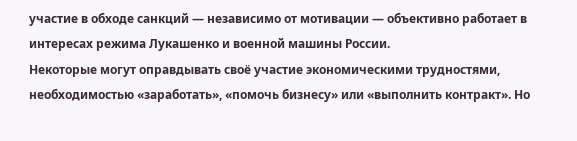участие в обходе санкций — независимо от мотивации — объективно работает в интересах режима Лукашенко и военной машины России.
Некоторые могут оправдывать своё участие экономическими трудностями, необходимостью «заработать», «помочь бизнесу» или «выполнить контракт». Но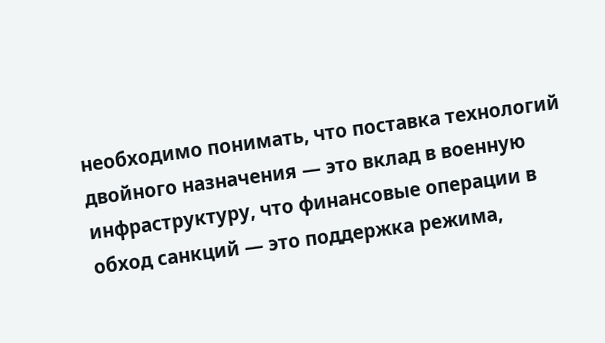необходимо понимать, что поставка технологий двойного назначения — это вклад в военную инфраструктуру, что финансовые операции в обход санкций — это поддержка режима,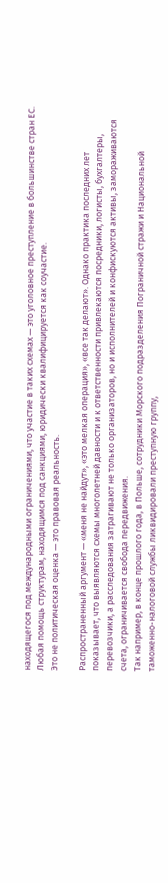находящегося под международными ограничениями, что участие в таких схемах — это уголовное преступление в большинстве стран ЕС. Любая помощь структурам, находящимся под санкциями, юридически квалифицируется как соучастие.
Это не политическая оценка — это правовая реальность.

Распространенный аргумент — «меня не найдут», «это мелкая операция», «все так делают». Однако практика последних лет показывает, что выявляются схемы многолетней давности и к ответственности привлекаются посредники, логисты, бухгалтеры, перевозчики, а расследования затрагивают не только организаторов, но и исполнителей и конфискуются активы, замораживаются счета, ограничивается свобода передвижения.
Так например, в конце прошлого года, в Польше, сотрудники Морского подразделения Пограничной стражи и Национальной таможенно-налоговой службы ликвидировали преступную группу,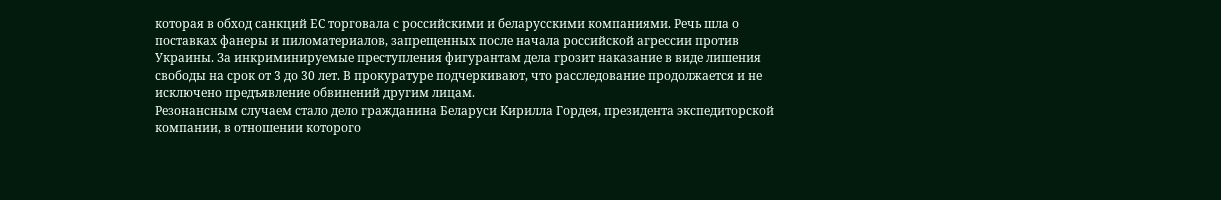которая в обход санкций ЕС торговала с российскими и беларусскими компаниями. Речь шла о поставках фанеры и пиломатериалов, запрещенных после начала российской агрессии против Украины. За инкриминируемые преступления фигурантам дела грозит наказание в виде лишения свободы на срок от 3 до 30 лет. В прокуратуре подчеркивают, что расследование продолжается и не исключено предъявление обвинений другим лицам.
Резонансным случаем стало дело гражданина Беларуси Кирилла Гордея, президента экспедиторской компании, в отношении которого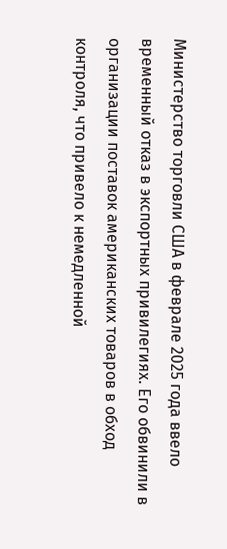Министерство торговли США в феврале 2025 года ввело временный отказ в экспортных привилегиях. Его обвинили в организации поставок американских товаров в обход контроля, что привело к немедленной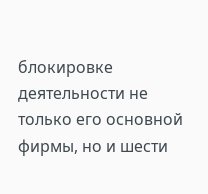блокировке деятельности не только его основной фирмы, но и шести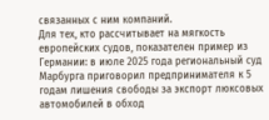связанных с ним компаний.
Для тех, кто рассчитывает на мягкость европейских судов, показателен пример из Германии: в июле 2025 года региональный суд Марбурга приговорил предпринимателя к 5 годам лишения свободы за экспорт люксовых автомобилей в обход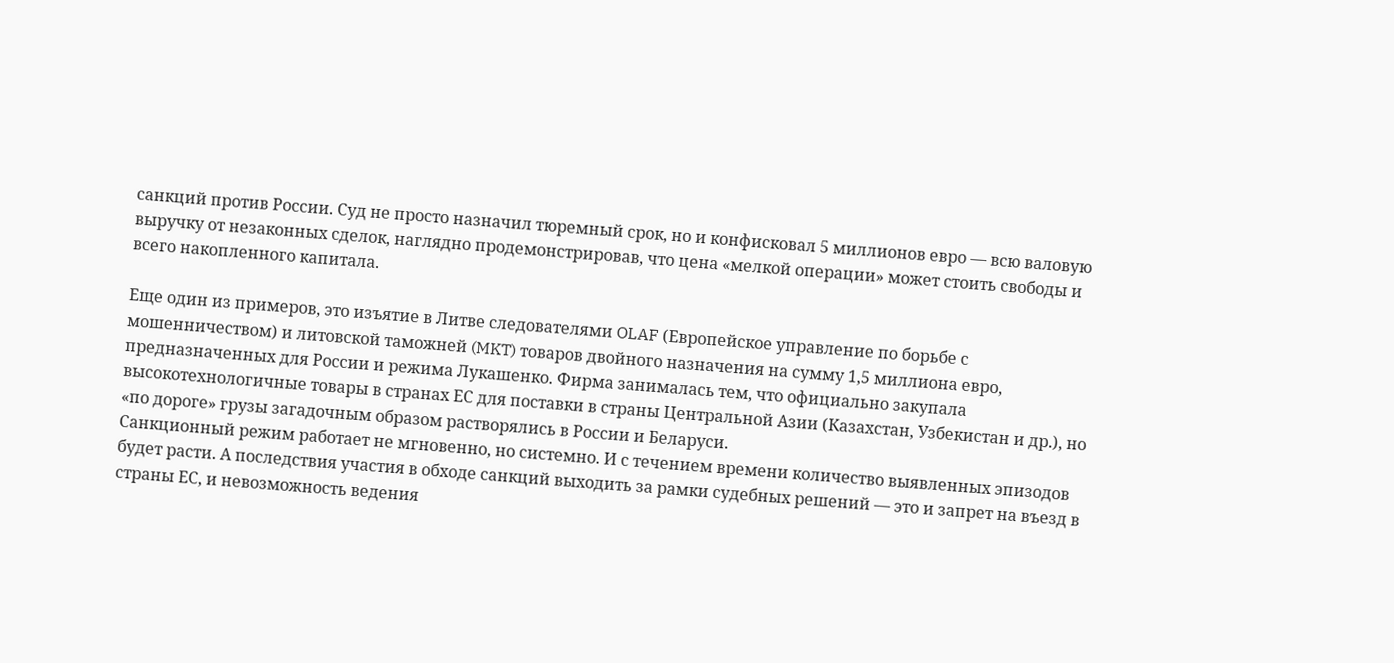санкций против России. Суд не просто назначил тюремный срок, но и конфисковал 5 миллионов евро — всю валовую выручку от незаконных сделок, наглядно продемонстрировав, что цена «мелкой операции» может стоить свободы и всего накопленного капитала.

Еще один из примеров, это изъятие в Литве следователями OLAF (Европейское управление по борьбе с мошенничеством) и литовской таможней (MKT) товаров двойного назначения на сумму 1,5 миллиона евро, предназначенных для России и режима Лукашенко. Фирма занималась тем, что официально закупала высокотехнологичные товары в странах ЕС для поставки в страны Центральной Азии (Казахстан, Узбекистан и др.), но «по дороге» грузы загадочным образом растворялись в России и Беларуси.
Санкционный режим работает не мгновенно, но системно. И с течением времени количество выявленных эпизодов будет расти. А последствия участия в обходе санкций выходить за рамки судебных решений — это и запрет на въезд в страны ЕС, и невозможность ведения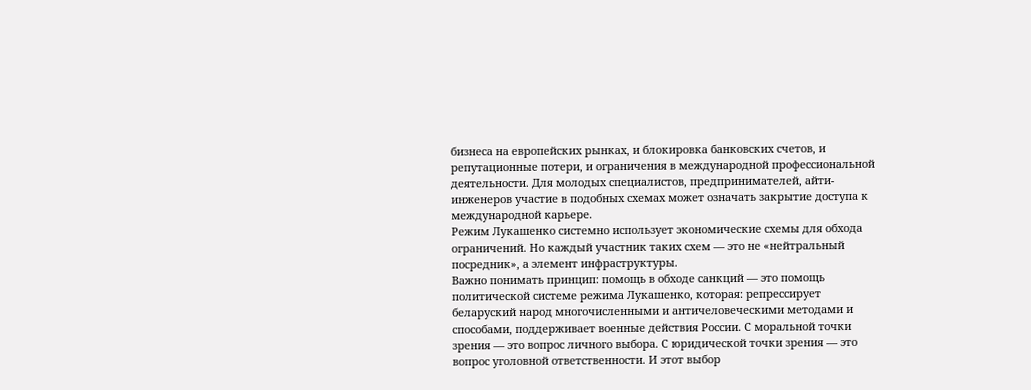бизнеса на европейских рынках, и блокировка банковских счетов, и репутационные потери, и ограничения в международной профессиональной деятельности. Для молодых специалистов, предпринимателей, айти-инженеров участие в подобных схемах может означать закрытие доступа к международной карьере.
Режим Лукашенко системно использует экономические схемы для обхода ограничений. Но каждый участник таких схем — это не «нейтральный посредник», а элемент инфраструктуры.
Важно понимать принцип: помощь в обходе санкций — это помощь политической системе режима Лукашенко, которая: репрессирует беларуский народ многочисленными и античеловеческими методами и способами, поддерживает военные действия России. С моральной точки зрения — это вопрос личного выбора. С юридической точки зрения — это вопрос уголовной ответственности. И этот выбор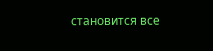становится все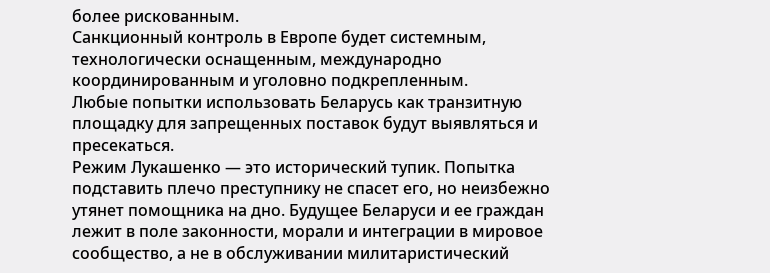более рискованным.
Санкционный контроль в Европе будет системным, технологически оснащенным, международно координированным и уголовно подкрепленным.
Любые попытки использовать Беларусь как транзитную площадку для запрещенных поставок будут выявляться и пресекаться.
Режим Лукашенко — это исторический тупик. Попытка подставить плечо преступнику не спасет его, но неизбежно утянет помощника на дно. Будущее Беларуси и ее граждан лежит в поле законности, морали и интеграции в мировое сообщество, а не в обслуживании милитаристический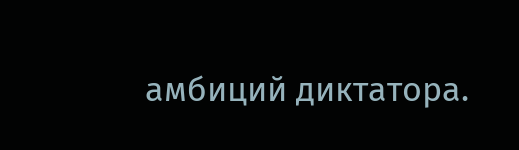амбиций диктатора.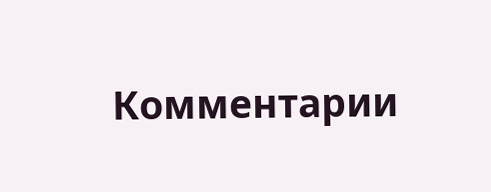Комментарии